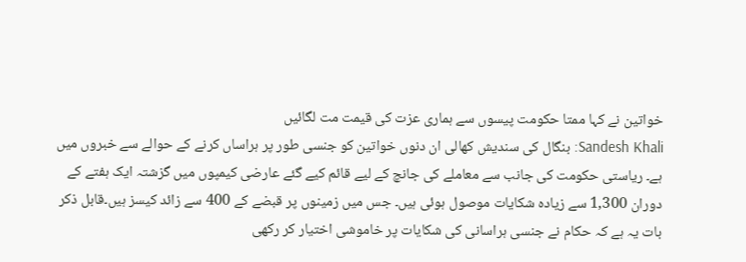خواتین نے کہا ممتا حکومت پیسوں سے ہماری عزت کی قیمت مت لگائیں
Sandesh Khali: بنگال کی سندیش کھالی ان دنوں خواتین کو جنسی طور پر ہراساں کرنے کے حوالے سے خبروں میں ہے۔ ریاستی حکومت کی جانب سے معاملے کی جانچ کے لیے قائم کیے گئے عارضی کیمپوں میں گزشتہ ایک ہفتے کے دوران 1,300 سے زیادہ شکایات موصول ہوئی ہیں۔ جس میں زمینوں پر قبضے کے 400 سے زائد کیسز ہیں۔قابل ذکر بات یہ ہے کہ حکام نے جنسی ہراسانی کی شکایات پر خاموشی اختیار کر رکھی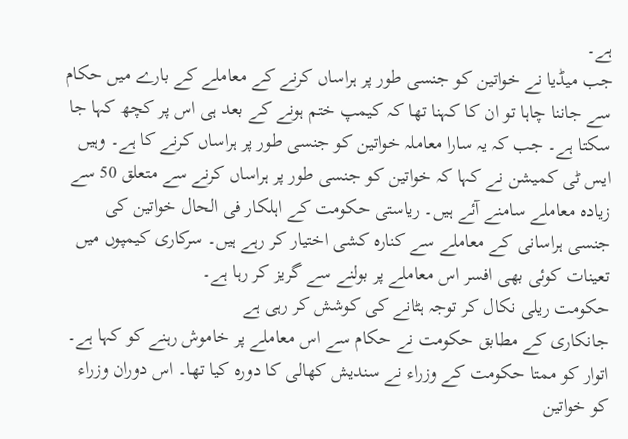ہے۔
جب میڈیا نے خواتین کو جنسی طور پر ہراساں کرنے کے معاملے کے بارے میں حکام سے جاننا چاہا تو ان کا کہنا تھا کہ کیمپ ختم ہونے کے بعد ہی اس پر کچھ کہا جا سکتا ہے۔ جب کہ یہ سارا معاملہ خواتین کو جنسی طور پر ہراساں کرنے کا ہے۔ وہیں ایس ٹی کمیشن نے کہا کہ خواتین کو جنسی طور پر ہراساں کرنے سے متعلق 50 سے زیادہ معاملے سامنے آئے ہیں۔ ریاستی حکومت کے اہلکار فی الحال خواتین کی جنسی ہراسانی کے معاملے سے کنارہ کشی اختیار کر رہے ہیں۔ سرکاری کیمپوں میں تعینات کوئی بھی افسر اس معاملے پر بولنے سے گریز کر رہا ہے۔
حکومت ریلی نکال کر توجہ ہٹانے کی کوشش کر رہی ہے
جانکاری کے مطابق حکومت نے حکام سے اس معاملے پر خاموش رہنے کو کہا ہے۔ اتوار کو ممتا حکومت کے وزراء نے سندیش کھالی کا دورہ کیا تھا۔ اس دوران وزراء کو خواتین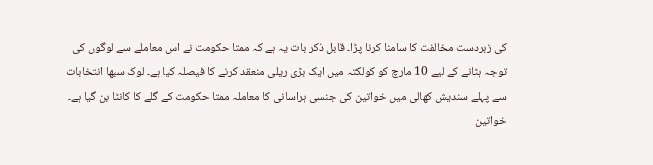کی زبردست مخالفت کا سامنا کرنا پڑا۔ قابل ذکر بات یہ ہے کہ ممتا حکومت نے اس معاملے سے لوگوں کی توجہ ہٹانے کے لیے 10 مارچ کو کولکتہ میں ایک بڑی ریلی منعقد کرنے کا فیصلہ کیا ہے۔ لوک سبھا انتخابات سے پہلے سندیش کھالی میں خواتین کی جنسی ہراسانی کا معاملہ ممتا حکومت کے گلے کا کانٹا بن گیا ہے۔
خواتین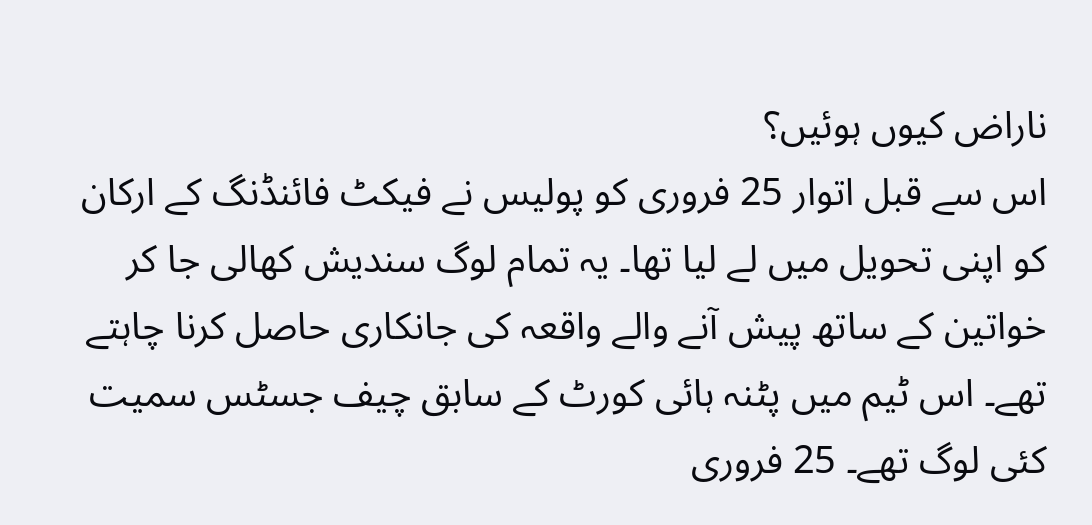ناراض کیوں ہوئیں؟
اس سے قبل اتوار 25 فروری کو پولیس نے فیکٹ فائنڈنگ کے ارکان کو اپنی تحویل میں لے لیا تھا۔ یہ تمام لوگ سندیش کھالی جا کر خواتین کے ساتھ پیش آنے والے واقعہ کی جانکاری حاصل کرنا چاہتے تھے۔ اس ٹیم میں پٹنہ ہائی کورٹ کے سابق چیف جسٹس سمیت کئی لوگ تھے۔ 25 فروری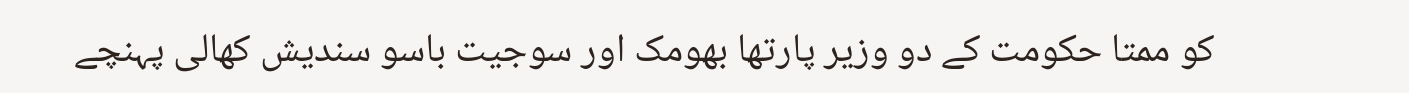کو ممتا حکومت کے دو وزیر پارتھا بھومک اور سوجیت باسو سندیش کھالی پہنچے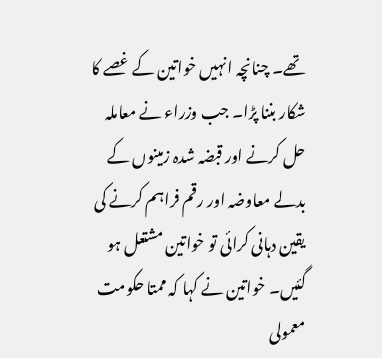تھے۔ چنانچہ انہیں خواتین کے غصے کا شکار بننا پڑا۔ جب وزراء نے معاملہ حل کرنے اور قبضہ شدہ زمینوں کے بدلے معاوضہ اور رقم فراہم کرنے کی یقین دہانی کرائی تو خواتین مشتعل ہو گئیں۔ خواتین نے کہا کہ ممتا حکومت معمولی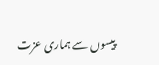پیسوں سے ہماری عزت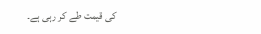کی قیمت طے کر رہی ہے۔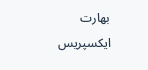بھارت ایکسپریس